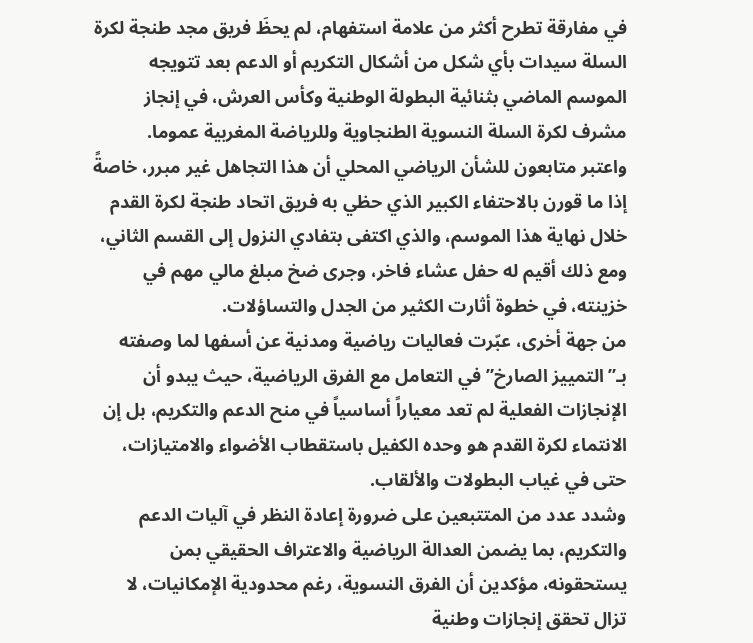في مفارقة تطرح أكثر من علامة استفهام، لم يحظَ فريق مجد طنجة لكرة السلة سيدات بأي شكل من أشكال التكريم أو الدعم بعد تتويجه الموسم الماضي بثنائية البطولة الوطنية وكأس العرش، في إنجاز مشرف لكرة السلة النسوية الطنجاوية وللرياضة المغربية عموما.
واعتبر متابعون للشأن الرياضي المحلي أن هذا التجاهل غير مبرر، خاصةً إذا ما قورن بالاحتفاء الكبير الذي حظي به فريق اتحاد طنجة لكرة القدم خلال نهاية هذا الموسم، والذي اكتفى بتفادي النزول إلى القسم الثاني، ومع ذلك أقيم له حفل عشاء فاخر، وجرى ضخ مبلغ مالي مهم في خزينته، في خطوة أثارت الكثير من الجدل والتساؤلات.
من جهة أخرى، عبّرت فعاليات رياضية ومدنية عن أسفها لما وصفته بـ”التمييز الصارخ” في التعامل مع الفرق الرياضية، حيث يبدو أن الإنجازات الفعلية لم تعد معياراً أساسياً في منح الدعم والتكريم، بل إن الانتماء لكرة القدم هو وحده الكفيل باستقطاب الأضواء والامتيازات، حتى في غياب البطولات والألقاب.
وشدد عدد من المتتبعين على ضرورة إعادة النظر في آليات الدعم والتكريم، بما يضمن العدالة الرياضية والاعتراف الحقيقي بمن يستحقونه، مؤكدين أن الفرق النسوية، رغم محدودية الإمكانيات، لا تزال تحقق إنجازات وطنية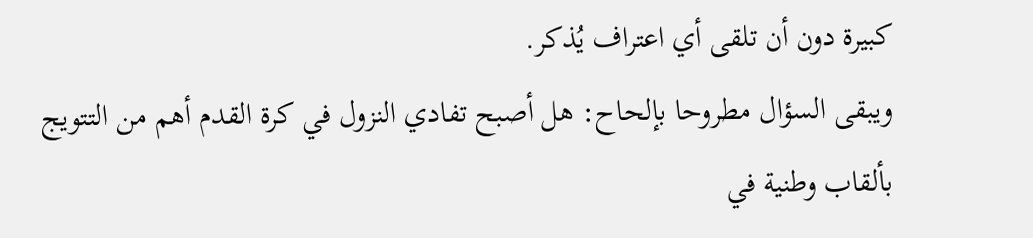كبيرة دون أن تلقى أي اعتراف يُذكر.
ويبقى السؤال مطروحا بإلحاح: هل أصبح تفادي النزول في كرة القدم أهم من التتويج بألقاب وطنية في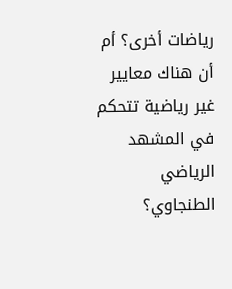رياضات أخرى؟ أم أن هناك معايير غير رياضية تتحكم في المشهد الرياضي الطنجاوي؟